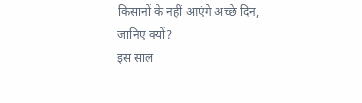किसानों के नहीं आएंगे अच्छे दिन, जानिए क्यों?
इस साल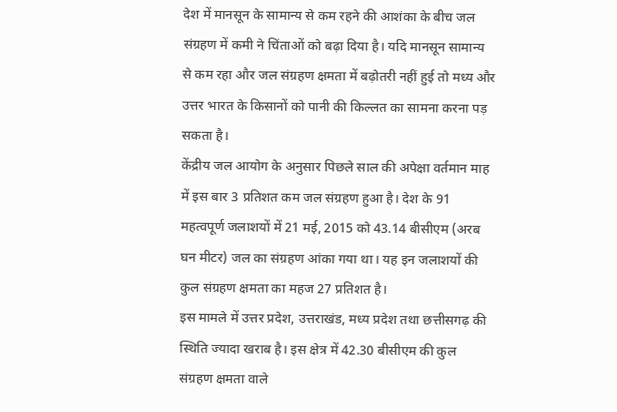देश में मानसून के सामान्य से कम रहने की आशंका के बीच जल संग्रहण में कमी ने चिंताओं को बढ़ा दिया है। यदि मानसून सामान्य से कम रहा और जल संग्रहण क्षमता में बढ़ोतरी नहीं हुई तो मध्य और उत्तर भारत के किसानों को पानी की किल्लत का सामना करना पड़ सकता है।
केंद्रीय जल आयोग के अनुसार पिछले साल की अपेक्षा वर्तमान माह में इस बार 3 प्रतिशत कम जल संग्रहण हुआ है। देश के 91 महत्वपूर्ण जलाशयों में 21 मई, 2015 को 43.14 बीसीएम (अरब घन मीटर) जल का संग्रहण आंका गया था। यह इन जलाशयों की कुल संग्रहण क्षमता का महज 27 प्रतिशत है।
इस मामले में उत्तर प्रदेश, उत्तराखंड, मध्य प्रदेश तथा छत्तीसगढ़ की स्थिति ज्यादा खराब है। इस क्षेत्र में 42.30 बीसीएम की कुल संग्रहण क्षमता वाले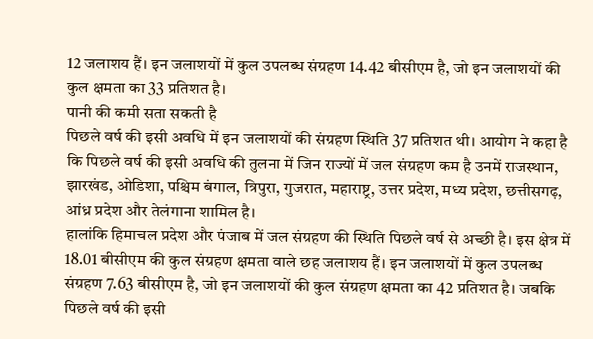12 जलाशय हैं। इन जलाशयों में कुल उपलब्ध संग्रहण 14.42 बीसीएम है, जो इन जलाशयों की कुल क्षमता का 33 प्रतिशत है।
पानी की कमी सता सकती है
पिछले वर्ष की इसी अवधि में इन जलाशयों की संग्रहण स्थिति 37 प्रतिशत थी। आयोग ने कहा है कि पिछले वर्ष की इसी अवधि की तुलना में जिन राज्यों में जल संग्रहण कम है उनमें राजस्थान, झारखंड, ओडिशा, पश्चिम बंगाल, त्रिपुरा, गुजरात, महाराष्ट्र, उत्तर प्रदेश, मध्य प्रदेश, छत्तीसगढ़, आंध्र प्रदेश और तेलंगाना शामिल है।
हालांकि हिमाचल प्रदेश और पंजाब में जल संग्रहण की स्थिति पिछले वर्ष से अच्छी है। इस क्षेत्र में 18.01 बीसीएम की कुल संग्रहण क्षमता वाले छह जलाशय हैं। इन जलाशयों में कुल उपलब्ध संग्रहण 7.63 बीसीएम है, जो इन जलाशयों की कुल संग्रहण क्षमता का 42 प्रतिशत है। जबकि पिछले वर्ष की इसी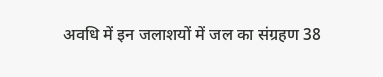अवधि में इन जलाशयों में जल का संग्रहण 38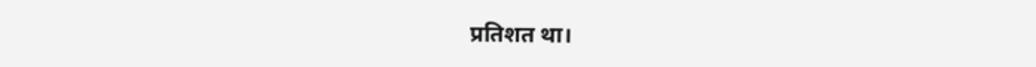प्रतिशत था।